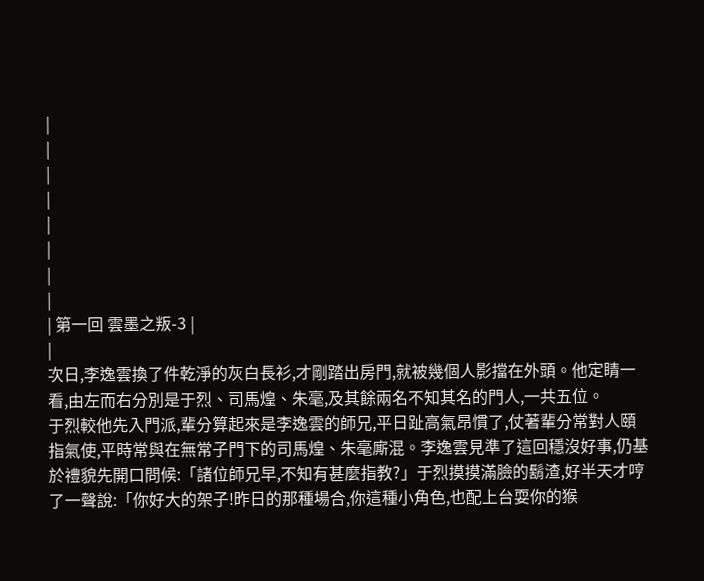|
|
|
|
|
|
|
|
| 第一回 雲墨之叛-3 |
|
次日,李逸雲換了件乾淨的灰白長衫,才剛踏出房門,就被幾個人影擋在外頭。他定睛一看,由左而右分別是于烈、司馬煌、朱毫,及其餘兩名不知其名的門人,一共五位。
于烈較他先入門派,輩分算起來是李逸雲的師兄,平日趾高氣昂慣了,仗著輩分常對人頤指氣使,平時常與在無常子門下的司馬煌、朱毫廝混。李逸雲見準了這回穩沒好事,仍基於禮貌先開口問候:「諸位師兄早,不知有甚麼指教?」于烈摸摸滿臉的鬍渣,好半天才哼了一聲說:「你好大的架子!昨日的那種場合,你這種小角色,也配上台耍你的猴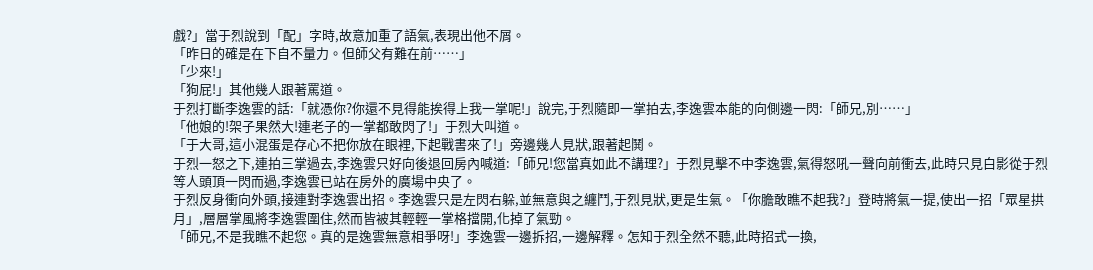戲?」當于烈說到「配」字時,故意加重了語氣,表現出他不屑。
「昨日的確是在下自不量力。但師父有難在前……」
「少來!」
「狗屁!」其他幾人跟著罵道。
于烈打斷李逸雲的話:「就憑你?你還不見得能挨得上我一掌呢!」說完,于烈隨即一掌拍去,李逸雲本能的向側邊一閃:「師兄,別……」
「他娘的!架子果然大!連老子的一掌都敢閃了!」于烈大叫道。
「于大哥,這小混蛋是存心不把你放在眼裡,下起戰書來了!」旁邊幾人見狀,跟著起鬨。
于烈一怒之下,連拍三掌過去,李逸雲只好向後退回房內喊道:「師兄!您當真如此不講理?」于烈見擊不中李逸雲,氣得怒吼一聲向前衝去,此時只見白影從于烈等人頭頂一閃而過,李逸雲已站在房外的廣場中央了。
于烈反身衝向外頭,接連對李逸雲出招。李逸雲只是左閃右躲,並無意與之纏鬥,于烈見狀,更是生氣。「你膽敢瞧不起我?」登時將氣一提,使出一招「眾星拱月」,層層掌風將李逸雲圍住,然而皆被其輕輕一掌格擋開,化掉了氣勁。
「師兄,不是我瞧不起您。真的是逸雲無意相爭呀!」李逸雲一邊拆招,一邊解釋。怎知于烈全然不聽,此時招式一換,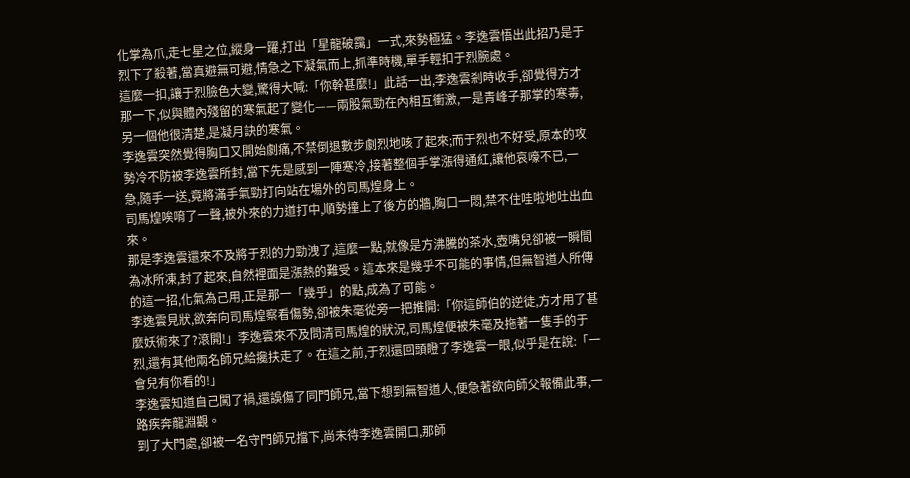化掌為爪,走七星之位,縱身一躍,打出「星龍破靄」一式,來勢極猛。李逸雲悟出此招乃是于烈下了殺著,當真避無可避,情急之下凝氣而上,抓準時機,單手輕扣于烈腕處。
這麼一扣,讓于烈臉色大變,驚得大喊:「你幹甚麼!」此話一出,李逸雲剎時收手,卻覺得方才那一下,似與體內殘留的寒氣起了變化——兩股氣勁在內相互衝激,一是青峰子那掌的寒毒,另一個他很清楚,是凝月訣的寒氣。
李逸雲突然覺得胸口又開始劇痛,不禁倒退數步劇烈地咳了起來;而于烈也不好受,原本的攻勢冷不防被李逸雲所封,當下先是感到一陣寒冷,接著整個手掌漲得通紅,讓他哀嚎不已,一急,隨手一送,竟將滿手氣勁打向站在場外的司馬煌身上。
司馬煌唉唷了一聲,被外來的力道打中,順勢撞上了後方的牆,胸口一悶,禁不住哇啦地吐出血來。
那是李逸雲還來不及將于烈的力勁洩了,這麼一點,就像是方沸騰的茶水,壺嘴兒卻被一瞬間為冰所凍,封了起來,自然裡面是漲熱的難受。這本來是幾乎不可能的事情,但無智道人所傳的這一招,化氣為己用,正是那一「幾乎」的點,成為了可能。
李逸雲見狀,欲奔向司馬煌察看傷勢,卻被朱毫從旁一把推開:「你這師伯的逆徒,方才用了甚麼妖術來了?滾開!」李逸雲來不及問清司馬煌的狀況,司馬煌便被朱毫及拖著一隻手的于烈,還有其他兩名師兄給攙扶走了。在這之前,于烈還回頭瞪了李逸雲一眼,似乎是在說:「一會兒有你看的!」
李逸雲知道自己闖了禍,還誤傷了同門師兄,當下想到無智道人,便急著欲向師父報備此事,一路疾奔龍淵觀。
到了大門處,卻被一名守門師兄擋下,尚未待李逸雲開口,那師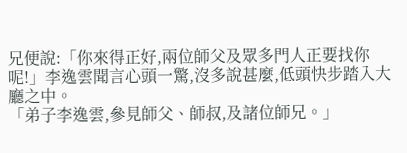兄便說:「你來得正好,兩位師父及眾多門人正要找你呢!」李逸雲聞言心頭一驚,沒多說甚麼,低頭快步踏入大廳之中。
「弟子李逸雲,參見師父、師叔,及諸位師兄。」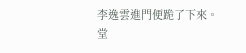李逸雲進門便跪了下來。
堂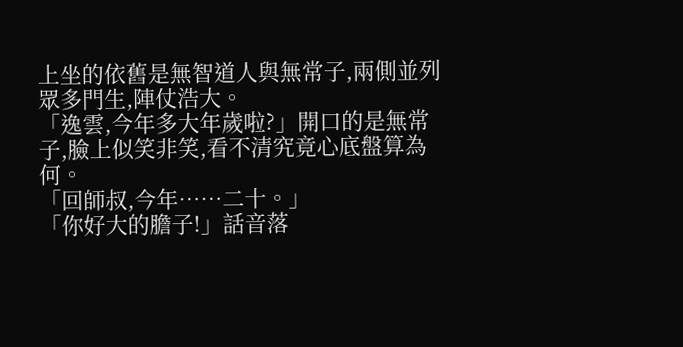上坐的依舊是無智道人與無常子,兩側並列眾多門生,陣仗浩大。
「逸雲,今年多大年歲啦?」開口的是無常子,臉上似笑非笑,看不清究竟心底盤算為何。
「回師叔,今年……二十。」
「你好大的膽子!」話音落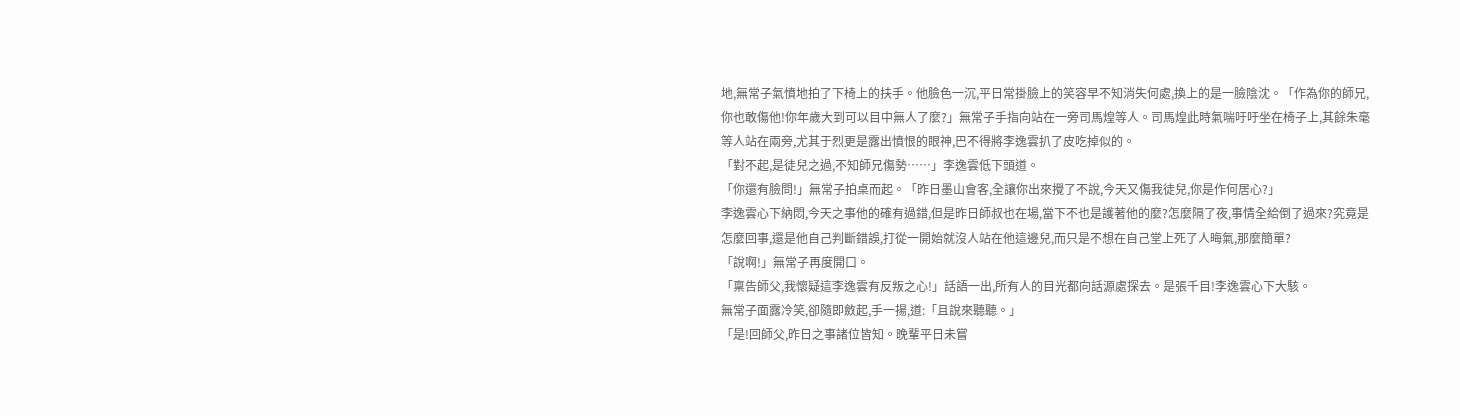地,無常子氣憤地拍了下椅上的扶手。他臉色一沉,平日常掛臉上的笑容早不知消失何處,換上的是一臉陰沈。「作為你的師兄,你也敢傷他!你年歲大到可以目中無人了麼?」無常子手指向站在一旁司馬煌等人。司馬煌此時氣喘吁吁坐在椅子上,其餘朱毫等人站在兩旁,尤其于烈更是露出憤恨的眼神,巴不得將李逸雲扒了皮吃掉似的。
「對不起,是徒兒之過,不知師兄傷勢……」李逸雲低下頭道。
「你還有臉問!」無常子拍桌而起。「昨日墨山會客,全讓你出來攪了不說,今天又傷我徒兒,你是作何居心?」
李逸雲心下納悶,今天之事他的確有過錯,但是昨日師叔也在場,當下不也是護著他的麼?怎麼隔了夜,事情全給倒了過來?究竟是怎麼回事,還是他自己判斷錯誤,打從一開始就沒人站在他這邊兒,而只是不想在自己堂上死了人晦氣,那麼簡單?
「說啊!」無常子再度開口。
「稟告師父,我懷疑這李逸雲有反叛之心!」話語一出,所有人的目光都向話源處探去。是張千目!李逸雲心下大駭。
無常子面露冷笑,卻隨即斂起,手一揚,道:「且說來聽聽。」
「是!回師父,昨日之事諸位皆知。晚輩平日未嘗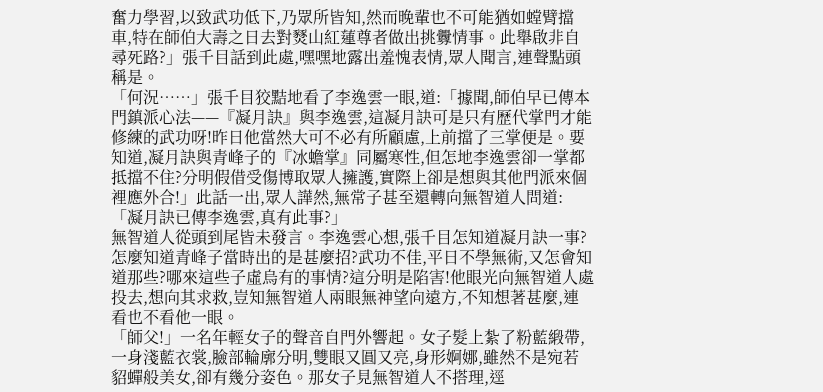奮力學習,以致武功低下,乃眾所皆知,然而晚輩也不可能猶如螳臂擋車,特在師伯大壽之日去對燹山紅蓮尊者做出挑釁情事。此舉啟非自尋死路?」張千目話到此處,嘿嘿地露出羞愧表情,眾人聞言,連聲點頭稱是。
「何況……」張千目狡黠地看了李逸雲一眼,道:「據聞,師伯早已傳本門鎮派心法——『凝月訣』與李逸雲,這凝月訣可是只有歷代掌門才能修練的武功呀!昨日他當然大可不必有所顧慮,上前擋了三掌便是。要知道,凝月訣與青峰子的『冰蟾掌』同屬寒性,但怎地李逸雲卻一掌都抵擋不住?分明假借受傷博取眾人擁護,實際上卻是想與其他門派來個裡應外合!」此話一出,眾人譁然,無常子甚至還轉向無智道人問道:「凝月訣已傳李逸雲,真有此事?」
無智道人從頭到尾皆未發言。李逸雲心想,張千目怎知道凝月訣一事?怎麼知道青峰子當時出的是甚麼招?武功不佳,平日不學無術,又怎會知道那些?哪來這些子虛烏有的事情?這分明是陷害!他眼光向無智道人處投去,想向其求救,豈知無智道人兩眼無神望向遠方,不知想著甚麼,連看也不看他一眼。
「師父!」一名年輕女子的聲音自門外響起。女子髮上紮了粉藍緞帶,一身淺藍衣裳,臉部輪廓分明,雙眼又圓又亮,身形婀娜,雖然不是宛若貂蟬般美女,卻有幾分姿色。那女子見無智道人不搭理,逕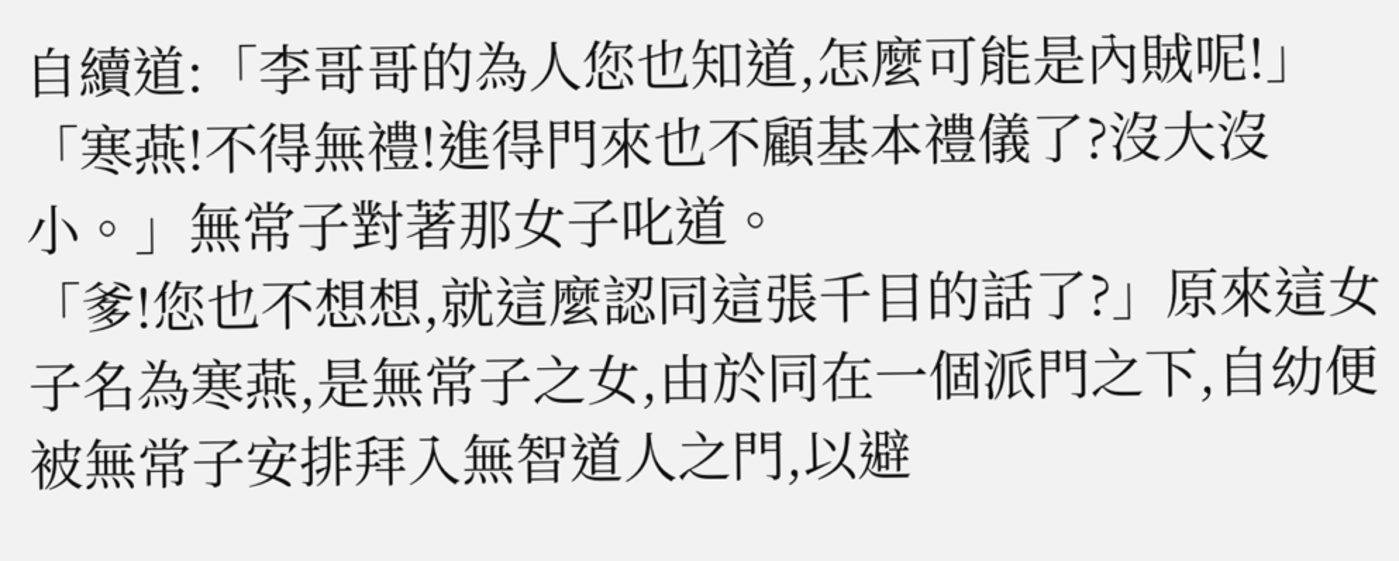自續道:「李哥哥的為人您也知道,怎麼可能是內賊呢!」
「寒燕!不得無禮!進得門來也不顧基本禮儀了?沒大沒小。」無常子對著那女子叱道。
「爹!您也不想想,就這麼認同這張千目的話了?」原來這女子名為寒燕,是無常子之女,由於同在一個派門之下,自幼便被無常子安排拜入無智道人之門,以避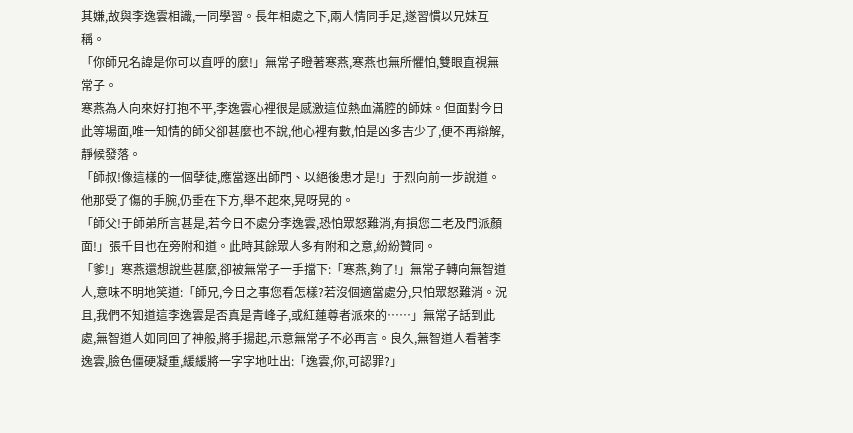其嫌,故與李逸雲相識,一同學習。長年相處之下,兩人情同手足,遂習慣以兄妹互稱。
「你師兄名諱是你可以直呼的麼!」無常子瞪著寒燕,寒燕也無所懼怕,雙眼直視無常子。
寒燕為人向來好打抱不平,李逸雲心裡很是感激這位熱血滿腔的師妹。但面對今日此等場面,唯一知情的師父卻甚麼也不說,他心裡有數,怕是凶多吉少了,便不再辯解,靜候發落。
「師叔!像這樣的一個孽徒,應當逐出師門、以絕後患才是!」于烈向前一步說道。他那受了傷的手腕,仍垂在下方,舉不起來,晃呀晃的。
「師父!于師弟所言甚是,若今日不處分李逸雲,恐怕眾怒難消,有損您二老及門派顏面!」張千目也在旁附和道。此時其餘眾人多有附和之意,紛紛贊同。
「爹!」寒燕還想說些甚麼,卻被無常子一手擋下:「寒燕,夠了!」無常子轉向無智道人,意味不明地笑道:「師兄,今日之事您看怎樣?若沒個適當處分,只怕眾怒難消。況且,我們不知道這李逸雲是否真是青峰子,或紅蓮尊者派來的……」無常子話到此處,無智道人如同回了神般,將手揚起,示意無常子不必再言。良久,無智道人看著李逸雲,臉色僵硬凝重,緩緩將一字字地吐出:「逸雲,你,可認罪?」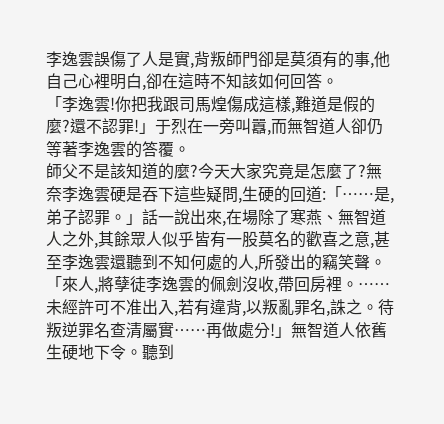李逸雲誤傷了人是實,背叛師門卻是莫須有的事,他自己心裡明白,卻在這時不知該如何回答。
「李逸雲!你把我跟司馬煌傷成這樣,難道是假的麼?還不認罪!」于烈在一旁叫囂,而無智道人卻仍等著李逸雲的答覆。
師父不是該知道的麼?今天大家究竟是怎麼了?無奈李逸雲硬是吞下這些疑問,生硬的回道:「……是,弟子認罪。」話一說出來,在場除了寒燕、無智道人之外,其餘眾人似乎皆有一股莫名的歡喜之意,甚至李逸雲還聽到不知何處的人,所發出的竊笑聲。
「來人,將孽徒李逸雲的佩劍沒收,帶回房裡。……未經許可不准出入,若有違背,以叛亂罪名,誅之。待叛逆罪名查清屬實……再做處分!」無智道人依舊生硬地下令。聽到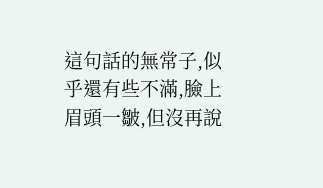這句話的無常子,似乎還有些不滿,臉上眉頭一皺,但沒再說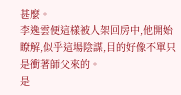甚麼。
李逸雲便這樣被人架回房中,他開始瞭解,似乎這場陰謀,目的好像不單只是衝著師父來的。
是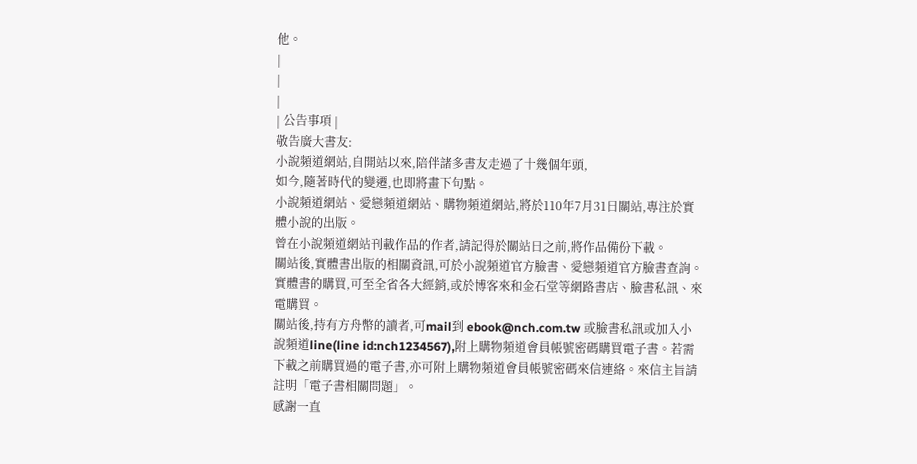他。
|
|
|
| 公告事項 |
敬告廣大書友:
小說頻道網站,自開站以來,陪伴諸多書友走過了十幾個年頭,
如今,隨著時代的變遷,也即將畫下句點。
小說頻道網站、愛戀頻道網站、購物頻道網站,將於110年7月31日關站,專注於實體小說的出版。
曾在小說頻道網站刊載作品的作者,請記得於關站日之前,將作品備份下載。
關站後,實體書出版的相關資訊,可於小說頻道官方臉書、愛戀頻道官方臉書查詢。
實體書的購買,可至全省各大經銷,或於博客來和金石堂等網路書店、臉書私訊、來電購買。
關站後,持有方舟幣的讀者,可mail到 ebook@nch.com.tw 或臉書私訊或加入小說頻道line(line id:nch1234567),附上購物頻道會員帳號密碼購買電子書。若需下載之前購買過的電子書,亦可附上購物頻道會員帳號密碼來信連絡。來信主旨請註明「電子書相關問題」。
感謝一直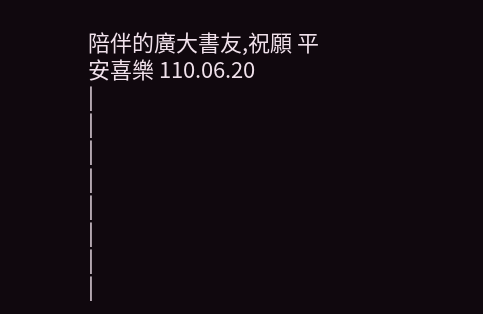陪伴的廣大書友,祝願 平安喜樂 110.06.20
|
|
|
|
|
|
|
|